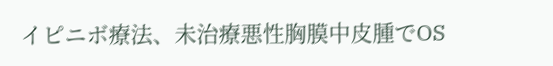イピニボ療法、未治療悪性胸膜中皮腫でOS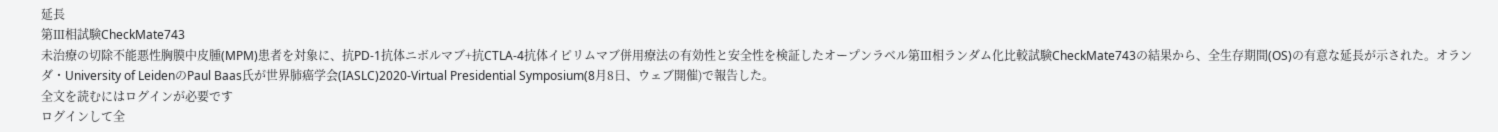延長
第Ⅲ相試験CheckMate743
未治療の切除不能悪性胸膜中皮腫(MPM)患者を対象に、抗PD-1抗体ニボルマブ+抗CTLA-4抗体イピリムマブ併用療法の有効性と安全性を検証したオープンラベル第Ⅲ相ランダム化比較試験CheckMate743の結果から、全生存期間(OS)の有意な延長が示された。オランダ・University of LeidenのPaul Baas氏が世界肺癌学会(IASLC)2020-Virtual Presidential Symposium(8月8日、ウェブ開催)で報告した。
全文を読むにはログインが必要です
ログインして全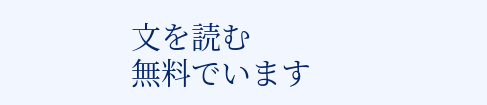文を読む
無料でいます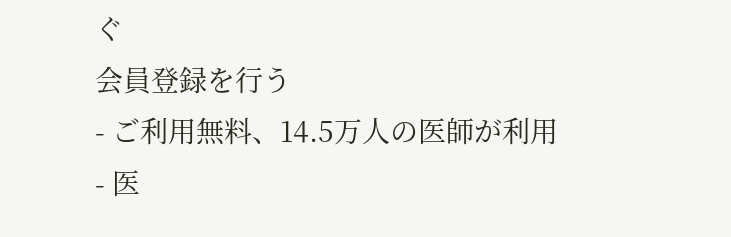ぐ
会員登録を行う
- ご利用無料、14.5万人の医師が利用
- 医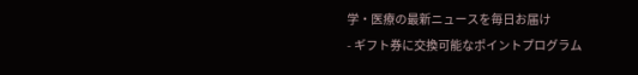学・医療の最新ニュースを毎日お届け
- ギフト券に交換可能なポイントプログラム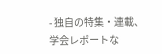- 独自の特集・連載、学会レポートな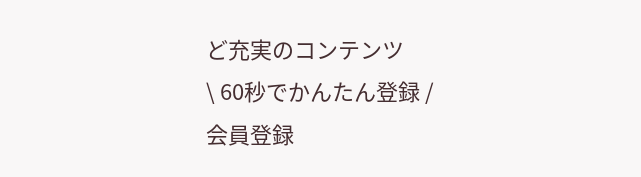ど充実のコンテンツ
\ 60秒でかんたん登録 /
会員登録